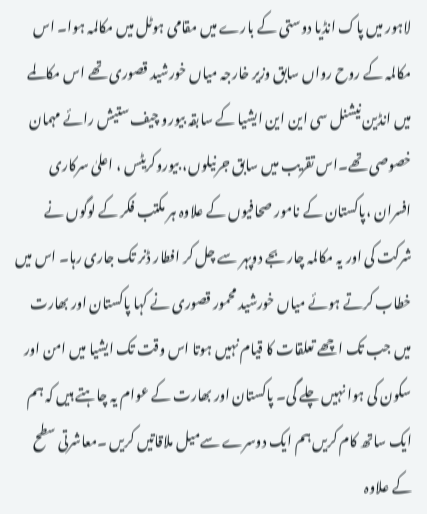لاہور میں پاک انڈیا دوستی کے بارے میں مقامی ہوٹل میں مکالمہ ہوا۔ اس مکالمہ کے روح رواں سابق وزیر خارجہ میاں خورشید قصوری تھے اس مکالمے میں انڈین نیشنل سی این این ایشیا کے سابقہ بیورو چیف ستیش رائے مہمان خصوصی تھے۔اس تقریب میں سابق جرنیلوں، بیوروکریٹس ، اعلیٰ سرکاری افسران ،پاکستان کے نامور صحافیوں کے علاوہ ہر مکتب فکر کے لوگوں نے شرکت کی اور یہ مکالمہ چار بجے دوپہر سے چل کر افطار ڈنر تک جاری رہا۔ اس میں خطاب کرتے ہوئے میاں خورشید محمور قصوری نے کہا پاکستان اور بھارت میں جب تک اچھے تعلقات کا قیام نہیں ہوتا اس وقت تک ایشیا میں امن اور سکون کی ہوا نہیں چلے گی۔ پاکستان اور بھارت کے عوام یہ چاہتے ہیں کہ ہم ایک ساتھ کام کریں ہم ایک دوسرے سےمیل ملاقاتیں کریں ۔معاشرتی سطح کے علاوہ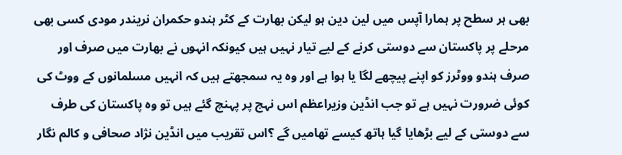بھی ہر سطح پر ہمارا آپس میں لین دین ہو لیکن بھارت کے کٹر ہندو حکمران نریندر مودی کسی بھی مرحلے پر پاکستان سے دوستی کرنے کے لیے تیار نہیں ہیں کیونکہ انہوں نے بھارت میں صرف اور صرف ہندو ووٹرز کو اپنے پیچھے لگا یا ہوا ہے اور وہ یہ سمجھتے ہیں کہ انہیں مسلمانوں کے ووٹ کی کوئی ضرورت نہیں ہے تو جب انڈین وزیراعظم اس نہج پر پہنچ گئے ہیں تو وہ پاکستان کی طرف سے دوستی کے لیے بڑھایا گیا ہاتھ کیسے تھامیں گے ؟اس تقریب میں انڈین نژاد صحافی و کالم نگار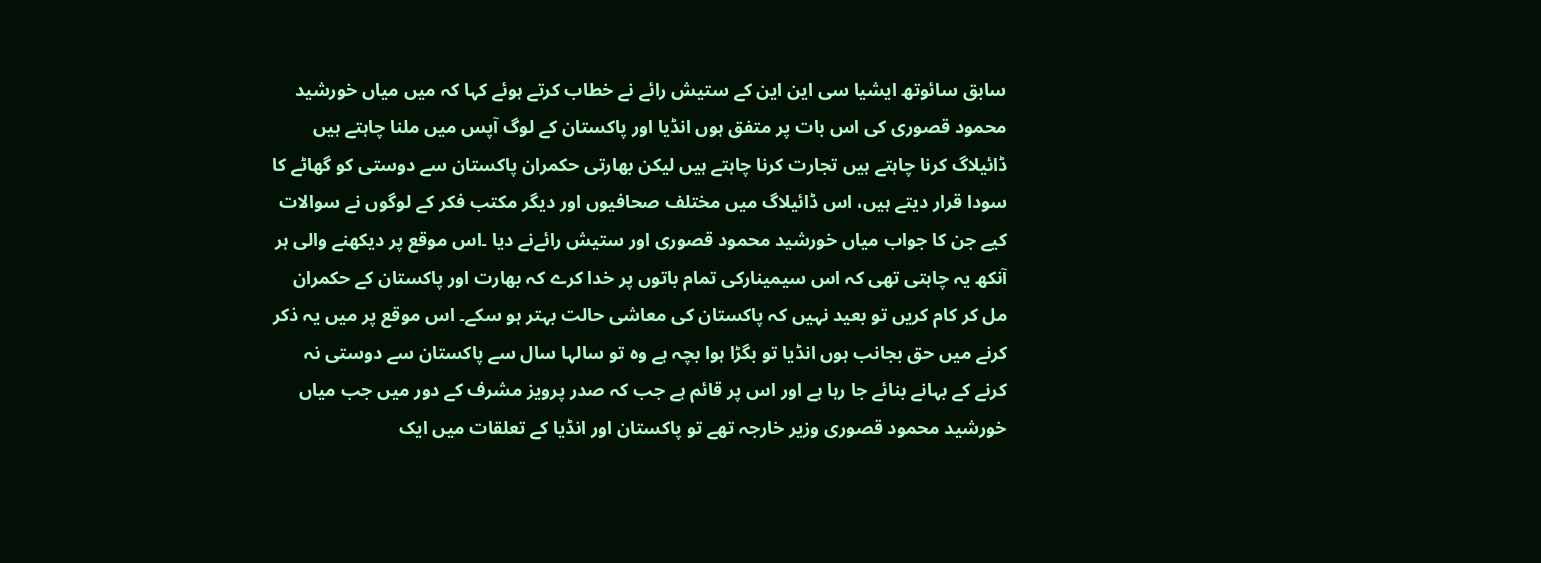سابق سائوتھ ایشیا سی این این کے ستیش رائے نے خطاب کرتے ہوئے کہا کہ میں میاں خورشید محمود قصوری کی اس بات پر متفق ہوں انڈیا اور پاکستان کے لوگ آپس میں ملنا چاہتے ہیں ڈائیلاگ کرنا چاہتے ہیں تجارت کرنا چاہتے ہیں لیکن بھارتی حکمران پاکستان سے دوستی کو گھاٹے کا سودا قرار دیتے ہیں، اس ڈائیلاگ میں مختلف صحافیوں اور دیگر مکتب فکر کے لوگوں نے سوالات کیے جن کا جواب میاں خورشید محمود قصوری اور ستیش رائےنے دیا ۔اس موقع پر دیکھنے والی ہر آنکھ یہ چاہتی تھی کہ اس سیمینارکی تمام باتوں پر خدا کرے کہ بھارت اور پاکستان کے حکمران مل کر کام کریں تو بعید نہیں کہ پاکستان کی معاشی حالت بہتر ہو سکے۔ اس موقع پر میں یہ ذکر کرنے میں حق بجانب ہوں انڈیا تو بگڑا ہوا بچہ ہے وہ تو سالہا سال سے پاکستان سے دوستی نہ کرنے کے بہانے بنائے جا رہا ہے اور اس پر قائم ہے جب کہ صدر پرویز مشرف کے دور میں جب میاں خورشید محمود قصوری وزیر خارجہ تھے تو پاکستان اور انڈیا کے تعلقات میں ایک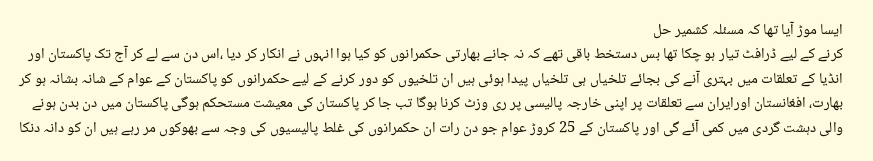ایسا موڑ آیا تھا کہ مسئلہ کشمیر حل
کرنے کے لیے ڈرافٹ تیار ہو چکا تھا بس دستخط باقی تھے کہ نہ جانے بھارتی حکمرانوں کو کیا ہوا انہوں نے انکار کر دیا ،اس دن سے لے کر آج تک پاکستان اور انڈیا کے تعلقات میں بہتری آنے کی بجائے تلخیاں ہی تلخیاں پیدا ہوئی ہیں ان تلخیوں کو دور کرنے کے لیے حکمرانوں کو پاکستان کے عوام کے شانہ بشانہ ہو کر بھارت، افغانستان اورایران سے تعلقات پر اپنی خارجہ پالیسی پر ری وزٹ کرنا ہوگا تب جا کر پاکستان کی معیشت مستحکم ہوگی پاکستان میں دن بدن ہونے والی دہشت گردی میں کمی آئے گی اور پاکستان کے 25 کروڑ عوام جو دن رات ان حکمرانوں کی غلط پالیسیوں کی وجہ سے بھوکوں مر رہے ہیں ان کو دانہ دنکا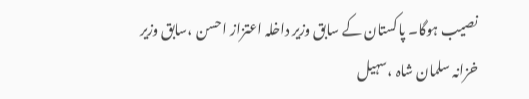نصیب ہوگا۔ پاکستان کے سابق وزیر داخلہ اعتزاز احسن ،سابق وزیر خزانہ سلمان شاہ ،سہیل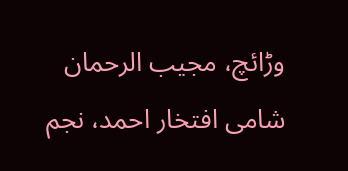وڑائچ، مجیب الرحمان شامی افتخار احمد، نجم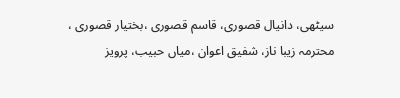سیٹھی، دانیال قصوری، قاسم قصوری ،بختیار قصوری ، محترمہ زیبا ناز، شفیق اعوان ،میاں حبیب، پرویز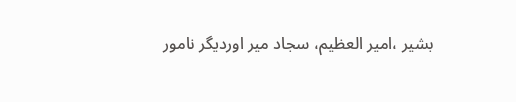بشیر ،امیر العظیم، سجاد میر اوردیگر نامور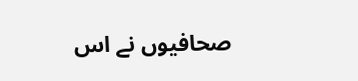صحافیوں نے اس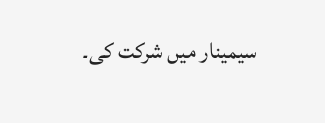سیمینار میں شرکت کی۔